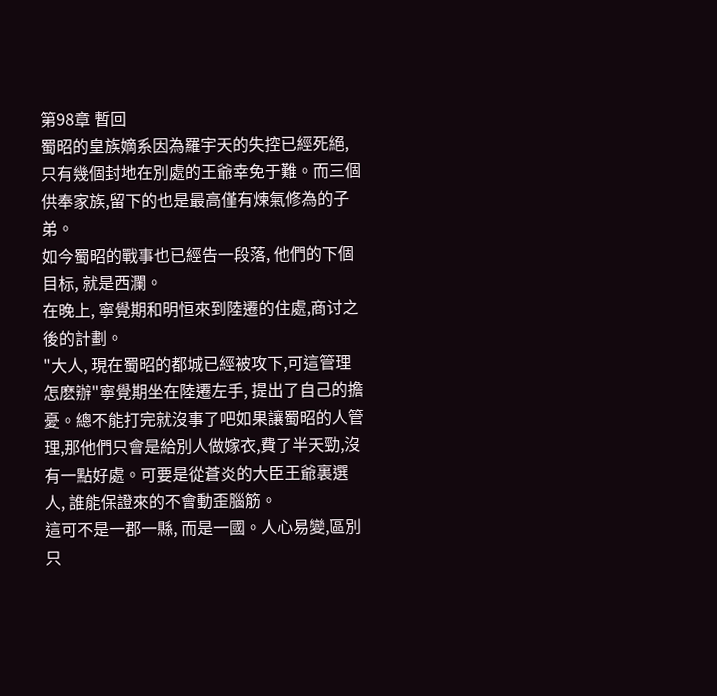第98章 暫回
蜀昭的皇族嫡系因為羅宇天的失控已經死絕, 只有幾個封地在別處的王爺幸免于難。而三個供奉家族,留下的也是最高僅有煉氣修為的子弟。
如今蜀昭的戰事也已經告一段落, 他們的下個目标, 就是西瀾。
在晚上, 寧覺期和明恒來到陸遷的住處,商讨之後的計劃。
"大人, 現在蜀昭的都城已經被攻下,可這管理怎麽辦"寧覺期坐在陸遷左手, 提出了自己的擔憂。總不能打完就沒事了吧如果讓蜀昭的人管理,那他們只會是給別人做嫁衣,費了半天勁,沒有一點好處。可要是從蒼炎的大臣王爺裏選人, 誰能保證來的不會動歪腦筋。
這可不是一郡一縣, 而是一國。人心易變,區別只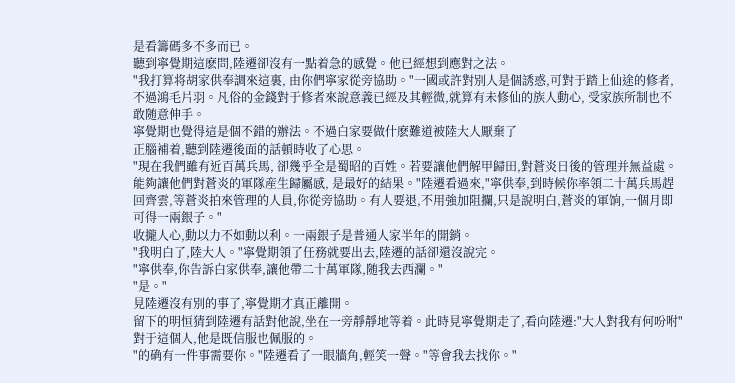是看籌碼多不多而已。
聽到寧覺期這麽問,陸遷卻沒有一點着急的感覺。他已經想到應對之法。
"我打算将胡家供奉調來這裏, 由你們寧家從旁協助。"一國或許對別人是個誘惑,可對于踏上仙途的修者,不過鴻毛片羽。凡俗的金錢對于修者來說意義已經及其輕微,就算有未修仙的族人動心, 受家族所制也不敢随意伸手。
寧覺期也覺得這是個不錯的辦法。不過白家要做什麽難道被陸大人厭棄了
正腦補着,聽到陸遷後面的話頓時收了心思。
"現在我們雖有近百萬兵馬, 卻幾乎全是蜀昭的百姓。若要讓他們解甲歸田,對蒼炎日後的管理并無益處。能夠讓他們對蒼炎的軍隊産生歸屬感, 是最好的結果。"陸遷看過來,"寧供奉,到時候你率領二十萬兵馬趕回齊雲,等蒼炎拍來管理的人員,你從旁協助。有人要退,不用強加阻攔,只是說明白,蒼炎的軍饷,一個月即可得一兩銀子。"
收攏人心,動以力不如動以利。一兩銀子是普通人家半年的開銷。
"我明白了,陸大人。"寧覺期領了任務就要出去,陸遷的話卻還沒說完。
"寧供奉,你告訴白家供奉,讓他帶二十萬軍隊,随我去西瀾。"
"是。"
見陸遷沒有別的事了,寧覺期才真正離開。
留下的明恒猜到陸遷有話對他說,坐在一旁靜靜地等着。此時見寧覺期走了,看向陸遷:"大人對我有何吩咐"對于這個人,他是既信服也佩服的。
"的确有一件事需要你。"陸遷看了一眼牆角,輕笑一聲。"等會我去找你。"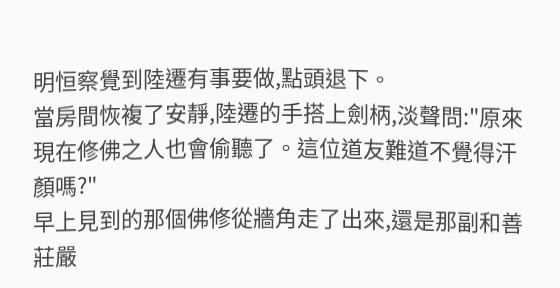明恒察覺到陸遷有事要做,點頭退下。
當房間恢複了安靜,陸遷的手搭上劍柄,淡聲問:"原來現在修佛之人也會偷聽了。這位道友難道不覺得汗顏嗎?"
早上見到的那個佛修從牆角走了出來,還是那副和善莊嚴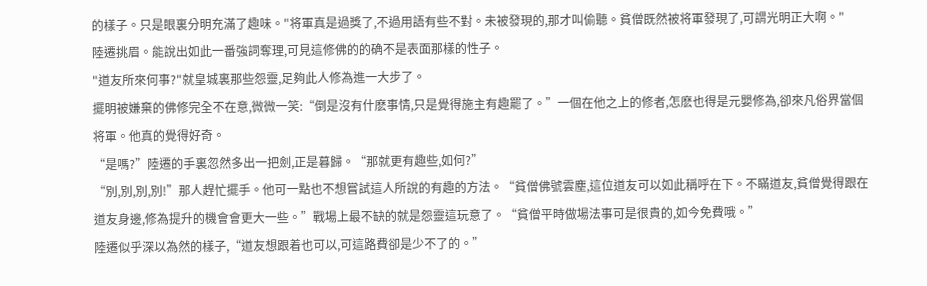的樣子。只是眼裏分明充滿了趣味。"将軍真是過獎了,不過用語有些不對。未被發現的,那才叫偷聽。貧僧既然被将軍發現了,可謂光明正大啊。"
陸遷挑眉。能說出如此一番強詞奪理,可見這修佛的的确不是表面那樣的性子。
"道友所來何事?"就皇城裏那些怨靈,足夠此人修為進一大步了。
擺明被嫌棄的佛修完全不在意,微微一笑:“倒是沒有什麽事情,只是覺得施主有趣罷了。”一個在他之上的修者,怎麽也得是元嬰修為,卻來凡俗界當個将軍。他真的覺得好奇。
“是嗎?”陸遷的手裏忽然多出一把劍,正是暮歸。“那就更有趣些,如何?”
“別,別,別,別!”那人趕忙擺手。他可一點也不想嘗試這人所說的有趣的方法。“貧僧佛號雲塵,這位道友可以如此稱呼在下。不瞞道友,貧僧覺得跟在道友身邊,修為提升的機會會更大一些。”戰場上最不缺的就是怨靈這玩意了。“貧僧平時做場法事可是很貴的,如今免費哦。”
陸遷似乎深以為然的樣子,“道友想跟着也可以,可這路費卻是少不了的。”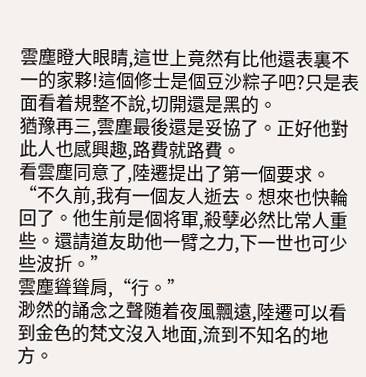雲塵瞪大眼睛,這世上竟然有比他還表裏不一的家夥!這個修士是個豆沙粽子吧?只是表面看着規整不說,切開還是黑的。
猶豫再三,雲塵最後還是妥協了。正好他對此人也感興趣,路費就路費。
看雲塵同意了,陸遷提出了第一個要求。“不久前,我有一個友人逝去。想來也快輪回了。他生前是個将軍,殺孽必然比常人重些。還請道友助他一臂之力,下一世也可少些波折。”
雲塵聳聳肩,“行。”
渺然的誦念之聲随着夜風飄遠,陸遷可以看到金色的梵文沒入地面,流到不知名的地方。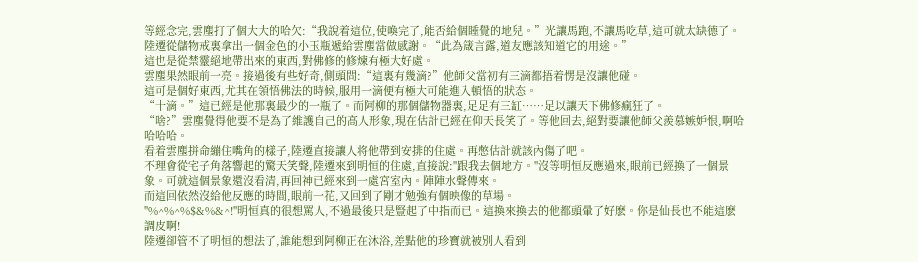等經念完,雲塵打了個大大的哈欠:“我說着這位,使喚完了,能否給個睡覺的地兒。”光讓馬跑,不讓馬吃草,這可就太缺德了。
陸遷從儲物戒裏拿出一個金色的小玉瓶遞給雲塵當做感謝。“此為箴言露,道友應該知道它的用途。”
這也是從禁靈絕地帶出來的東西,對佛修的修煉有極大好處。
雲塵果然眼前一亮。接過後有些好奇,側頭問:“這裏有幾滴?”他師父當初有三滴都捂着愣是沒讓他碰。
這可是個好東西,尤其在領悟佛法的時候,服用一滴便有極大可能進入頓悟的狀态。
“十滴。”這已經是他那裏最少的一瓶了。而阿柳的那個儲物器裏,足足有三缸……足以讓天下佛修瘋狂了。
“啥?”雲塵覺得他要不是為了維護自己的高人形象,現在估計已經在仰天長笑了。等他回去,絕對要讓他師父羨慕嫉妒恨,啊哈哈哈哈。
看着雲塵拼命繃住嘴角的樣子,陸遷直接讓人将他帶到安排的住處。再憋估計就該內傷了吧。
不理會從宅子角落響起的驚天笑聲,陸遷來到明恒的住處,直接說:"跟我去個地方。"沒等明恒反應過來,眼前已經換了一個景象。可就這個景象還沒看清,再回神已經來到一處宮室內。陣陣水聲傳來。
而這回依然沒給他反應的時間,眼前一花,又回到了剛才勉強有個映像的草場。
"%^%^%$&%&^!"明恒真的很想罵人,不過最後只是豎起了中指而已。這換來換去的他都頭暈了好麽。你是仙長也不能這麽調皮啊!
陸遷卻管不了明恒的想法了,誰能想到阿柳正在沐浴,差點他的珍寶就被別人看到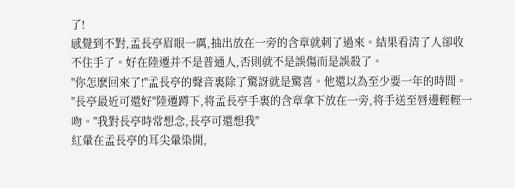了!
感覺到不對,孟長亭眉眼一厲,抽出放在一旁的含章就刺了過來。結果看清了人卻收不住手了。好在陸遷并不是普通人,否則就不是誤傷而是誤殺了。
"你怎麽回來了!"孟長亭的聲音裏除了驚訝就是驚喜。他還以為至少要一年的時間。
"長亭最近可還好"陸遷蹲下,将孟長亭手裏的含章拿下放在一旁,将手送至唇邊輕輕一吻。"我對長亭時常想念,長亭可還想我"
紅暈在孟長亭的耳尖暈染開,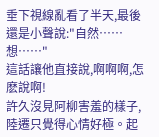垂下視線亂看了半天,最後還是小聲說:"自然……想……"
這話讓他直接說,啊啊啊,怎麽說啊!
許久沒見阿柳害羞的樣子,陸遷只覺得心情好極。起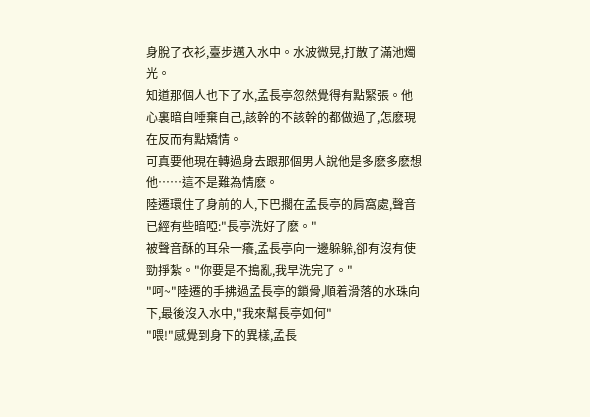身脫了衣衫,臺步邁入水中。水波微晃,打散了滿池燭光。
知道那個人也下了水,孟長亭忽然覺得有點緊張。他心裏暗自唾棄自己,該幹的不該幹的都做過了,怎麽現在反而有點矯情。
可真要他現在轉過身去跟那個男人說他是多麽多麽想他……這不是難為情麽。
陸遷環住了身前的人,下巴擱在孟長亭的肩窩處,聲音已經有些暗啞:"長亭洗好了麽。"
被聲音酥的耳朵一癢,孟長亭向一邊躲躲,卻有沒有使勁掙紮。"你要是不搗亂,我早洗完了。"
"呵~"陸遷的手拂過孟長亭的鎖骨,順着滑落的水珠向下,最後沒入水中,"我來幫長亭如何"
"喂!"感覺到身下的異樣,孟長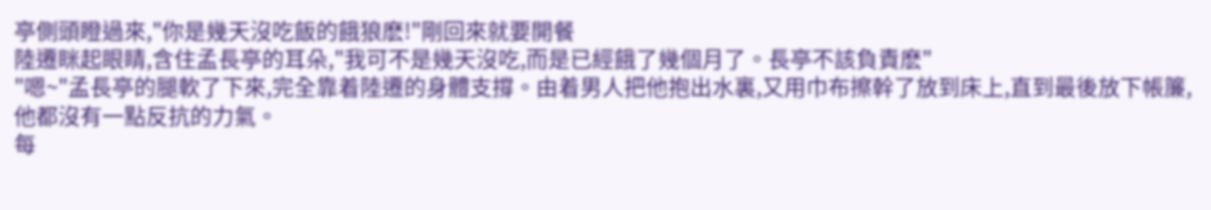亭側頭瞪過來,"你是幾天沒吃飯的餓狼麽!"剛回來就要開餐
陸遷眯起眼睛,含住孟長亭的耳朵,"我可不是幾天沒吃,而是已經餓了幾個月了。長亭不該負責麽"
"嗯~"孟長亭的腿軟了下來,完全靠着陸遷的身體支撐。由着男人把他抱出水裏,又用巾布擦幹了放到床上,直到最後放下帳簾,他都沒有一點反抗的力氣。
每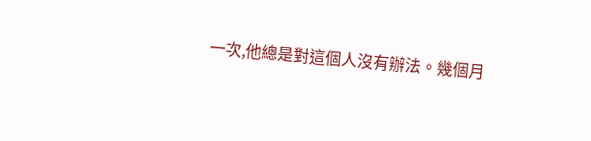一次,他總是對這個人沒有辦法。幾個月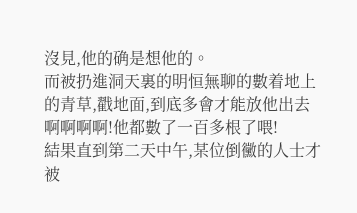沒見,他的确是想他的。
而被扔進洞天裏的明恒無聊的數着地上的青草,戳地面,到底多會才能放他出去啊啊啊啊!他都數了一百多根了喂!
結果直到第二天中午,某位倒黴的人士才被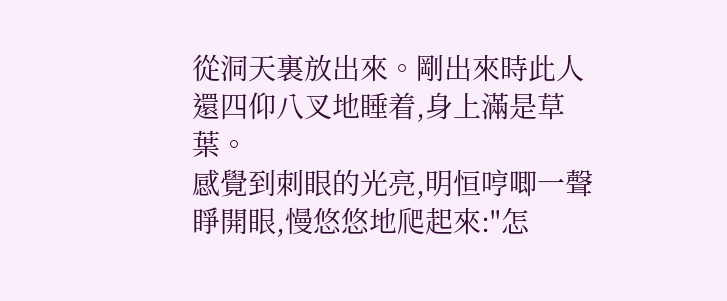從洞天裏放出來。剛出來時此人還四仰八叉地睡着,身上滿是草葉。
感覺到刺眼的光亮,明恒哼唧一聲睜開眼,慢悠悠地爬起來:"怎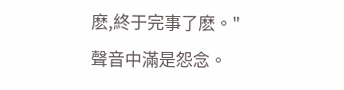麽,終于完事了麽。"聲音中滿是怨念。